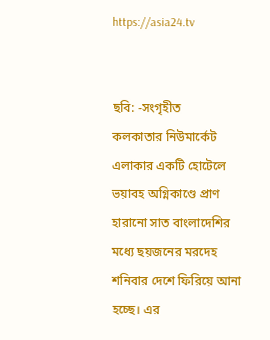https://asia24.tv


ছবি: -সংগৃহীত
কলকাতার নিউমার্কেট এলাকার একটি হোটেলে ভয়াবহ অগ্নিকাণ্ডে প্রাণ হারানো সাত বাংলাদেশির মধ্যে ছয়জনের মরদেহ শনিবার দেশে ফিরিয়ে আনা হচ্ছে। এর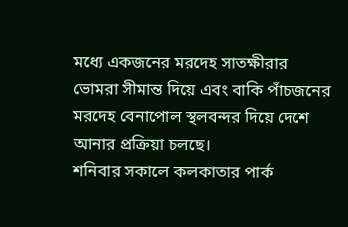মধ্যে একজনের মরদেহ সাতক্ষীরার ভোমরা সীমান্ত দিয়ে এবং বাকি পাঁচজনের মরদেহ বেনাপোল স্থলবন্দর দিয়ে দেশে আনার প্রক্রিয়া চলছে।
শনিবার সকালে কলকাতার পার্ক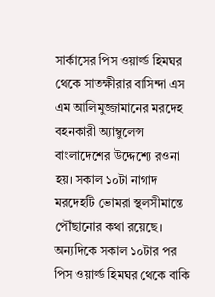সার্কাসের পিস ওয়ার্ল্ড হিমঘর থেকে সাতক্ষীরার বাসিন্দা এস এম আলিমুজ্জামানের মরদেহ বহনকারী অ্যাম্বুলেন্স বাংলাদেশের উদ্দেশ্যে রওনা হয়। সকাল ১০টা নাগাদ মরদেহটি ভোমরা স্থলসীমান্তে পৌঁছানোর কথা রয়েছে। অন্যদিকে সকাল ১০টার পর পিস ওয়ার্ল্ড হিমঘর থেকে বাকি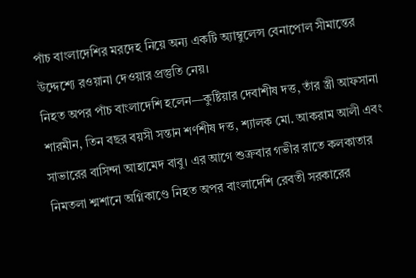পাঁচ বাংলাদেশির মরদেহ নিয়ে অন্য একটি অ্যাম্বুলেন্স বেনাপোল সীমান্তের উদ্দেশ্যে রওয়ানা দেওয়ার প্রস্তুতি নেয়।
নিহত অপর পাঁচ বাংলাদেশি হলেন—কুষ্টিয়ার দেবাশীষ দত্ত, তাঁর স্ত্রী আফসানা শারমীন, তিন বছর বয়সী সন্তান শর্ণশীষ দত্ত, শ্যালক মো. আকরাম আলী এবং সাভারের বাসিন্দা আহামেদ বাবু। এর আগে শুক্রবার গভীর রাতে কলকাতার নিমতলা শ্মশানে অগ্নিকাণ্ডে নিহত অপর বাংলাদেশি রেবতী সরকারের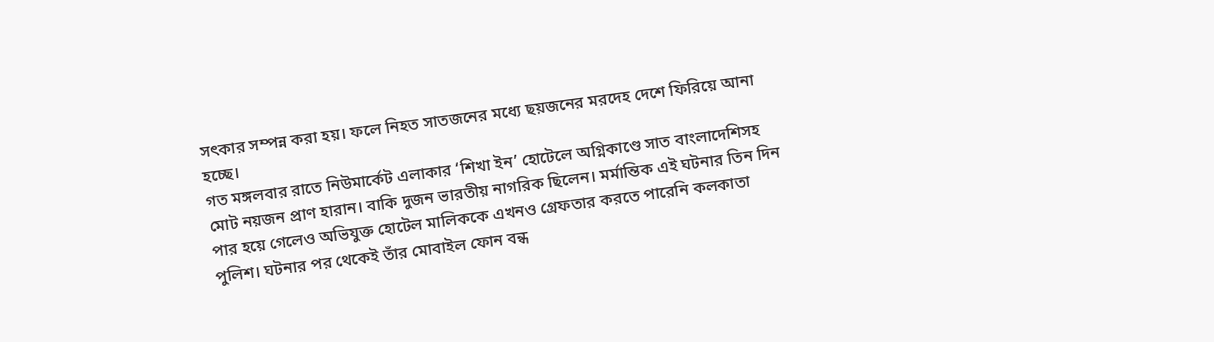সৎকার সম্পন্ন করা হয়। ফলে নিহত সাতজনের মধ্যে ছয়জনের মরদেহ দেশে ফিরিয়ে আনা হচ্ছে।
গত মঙ্গলবার রাতে নিউমার্কেট এলাকার ‘শিখা ইন’ হোটেলে অগ্নিকাণ্ডে সাত বাংলাদেশিসহ মোট নয়জন প্রাণ হারান। বাকি দুজন ভারতীয় নাগরিক ছিলেন। মর্মান্তিক এই ঘটনার তিন দিন পার হয়ে গেলেও অভিযুক্ত হোটেল মালিককে এখনও গ্রেফতার করতে পারেনি কলকাতা পুলিশ। ঘটনার পর থেকেই তাঁর মোবাইল ফোন বন্ধ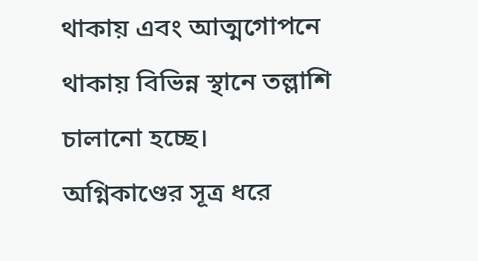থাকায় এবং আত্মগোপনে থাকায় বিভিন্ন স্থানে তল্লাশি চালানো হচ্ছে।
অগ্নিকাণ্ডের সূত্র ধরে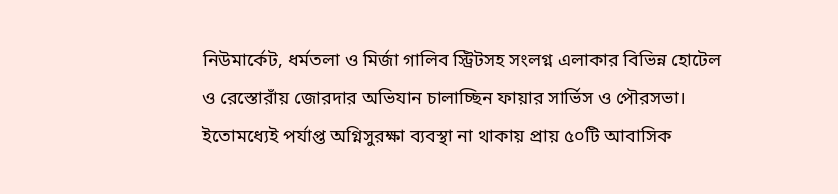নিউমার্কেট, ধর্মতলা ও মির্জা গালিব স্ট্রিটসহ সংলগ্ন এলাকার বিভিন্ন হোটেল ও রেস্তোরাঁয় জোরদার অভিযান চালাচ্ছিন ফায়ার সার্ভিস ও পৌরসভা। ইতোমধ্যেই পর্যাপ্ত অগ্নিসুরক্ষা ব্যবস্থা না থাকায় প্রায় ৫০টি আবাসিক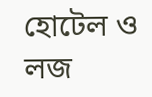হোটেল ও লজ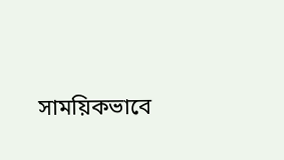সাময়িকভাবে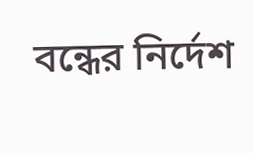বন্ধের নির্দেশ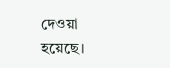দেওয়া হয়েছে।